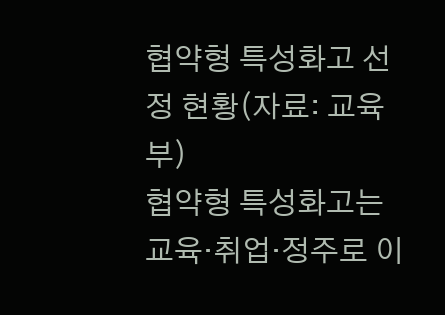협약형 특성화고 선정 현황(자료: 교육부)
협약형 특성화고는 교육·취업·정주로 이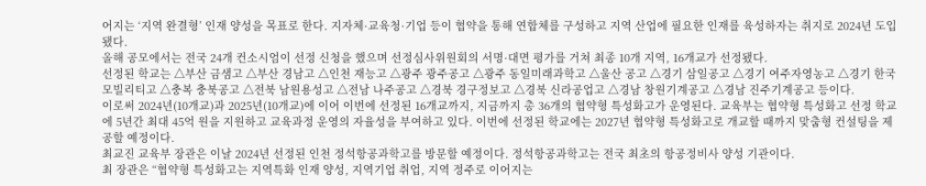어지는 ‘지역 완결형’ 인재 양성을 목표로 한다. 지자체·교육청·기업 등이 협약을 통해 연합체를 구성하고 지역 산업에 필요한 인재를 육성하자는 취지로 2024년 도입됐다.
올해 공모에서는 전국 24개 컨소시엄이 선정 신청을 했으며 선정심사위원회의 서명·대면 평가를 거쳐 최종 10개 지역, 16개교가 선정됐다.
선정된 학교는 △부산 금샘고 △부산 경남고 △인천 재능고 △광주 광주공고 △광주 동일미래과학고 △울산 공고 △경기 삼일공고 △경기 여주자영농고 △경기 한국모빌리티고 △충복 충북공고 △전북 남원용성고 △전남 나주공고 △경북 경구정보고 △경북 신라공업고 △경남 창원기계공고 △경남 진주기계공고 등이다.
이로써 2024년(10개교)과 2025년(10개교)에 이어 이번에 선정된 16개교까지, 지금까지 총 36개의 협약형 특성화고가 운영된다. 교육부는 협약형 특성화고 선정 학교에 5년간 최대 45억 원을 지원하고 교육과정 운영의 자율성을 부여하고 있다. 이번에 선정된 학교에는 2027년 협약형 특성화고로 개교할 때까지 맞춤형 컨설팅을 제공할 예정이다.
최교진 교육부 장관은 이날 2024년 선정된 인천 정석항공과학고를 방문할 예정이다. 정석항공과학고는 전국 최초의 항공정비사 양성 기관이다.
최 장관은 “협약형 특성화고는 지역특화 인재 양성, 지역기업 취업, 지역 정주로 이어지는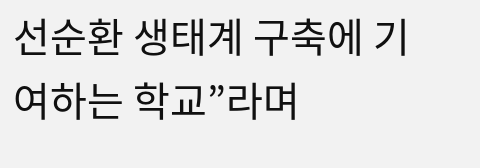선순환 생태계 구축에 기여하는 학교”라며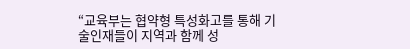“교육부는 협약형 특성화고를 통해 기술인재들이 지역과 함께 성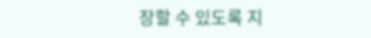장할 수 있도록 지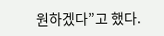원하겠다”고 했다.